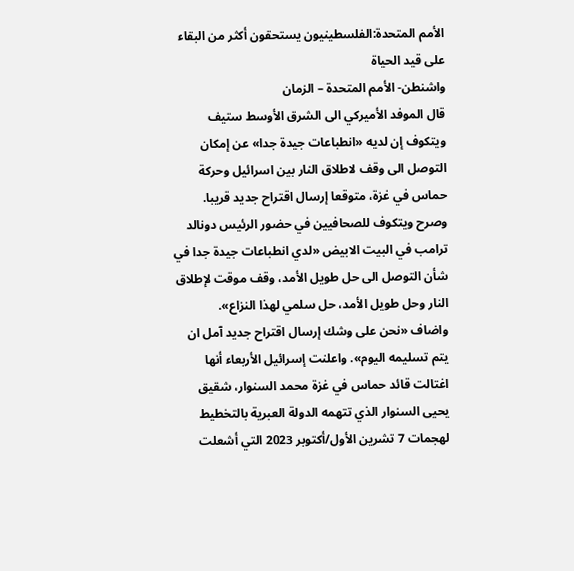الأمم المتحدة:الفلسطينيون يستحقون أكثر من البقاء على قيد الحياة
واشنطن- الأمم المتحدة – الزمان
قال الموفد الأميركي الى الشرق الأوسط ستيف ويتكوف إن لديه «انطباعات جيدة جدا» عن إمكان التوصل الى وقف لاطلاق النار بين اسرائيل وحركة حماس في غزة، متوقعا إرسال اقتراح جديد قريبا.
وصرح ويتكوف للصحافيين في حضور الرئيس دونالد ترامب في البيت الابيض «لدي انطباعات جيدة جدا في شأن التوصل الى حل طويل الأمد، وقف موقت لإطلاق النار وحل طويل الأمد، حل سلمي لهذا النزاع».
واضاف «نحن على وشك إرسال اقتراح جديد آمل ان يتم تسليمه اليوم». واعلنت إسرائيل الأربعاء أنها اغتالت قائد حماس في غزة محمد السنوار، شقيق يحيى السنوار الذي تتهمه الدولة العبرية بالتخطيط لهجمات 7 تشرين الأول/أكتوبر 2023 التي أشعلت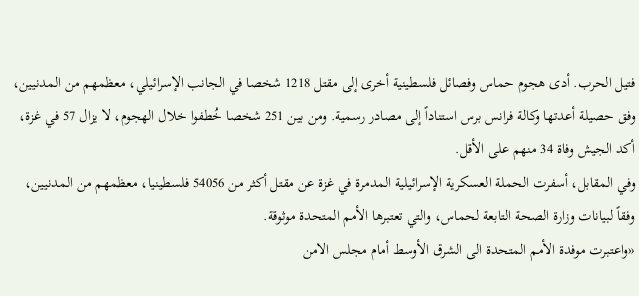فتيل الحرب. أدى هجوم حماس وفصائل فلسطينية أخرى إلى مقتل 1218 شخصا في الجانب الإسرائيلي، معظمهم من المدنيين، وفق حصيلة أعدتها وكالة فرانس برس استناداً إلى مصادر رسمية. ومن بين 251 شخصا خُطفوا خلال الهجوم، لا يزال 57 في غزة، أكد الجيش وفاة 34 منهم على الأقل.
وفي المقابل، أسفرت الحملة العسكرية الإسرائيلية المدمرة في غزة عن مقتل أكثر من 54056 فلسطينيا، معظمهم من المدنيين، وفقاً لبيانات وزارة الصحة التابعة لحماس، والتي تعتبرها الأمم المتحدة موثوقة.
«واعتبرت موفدة الأمم المتحدة الى الشرق الأوسط أمام مجلس الامن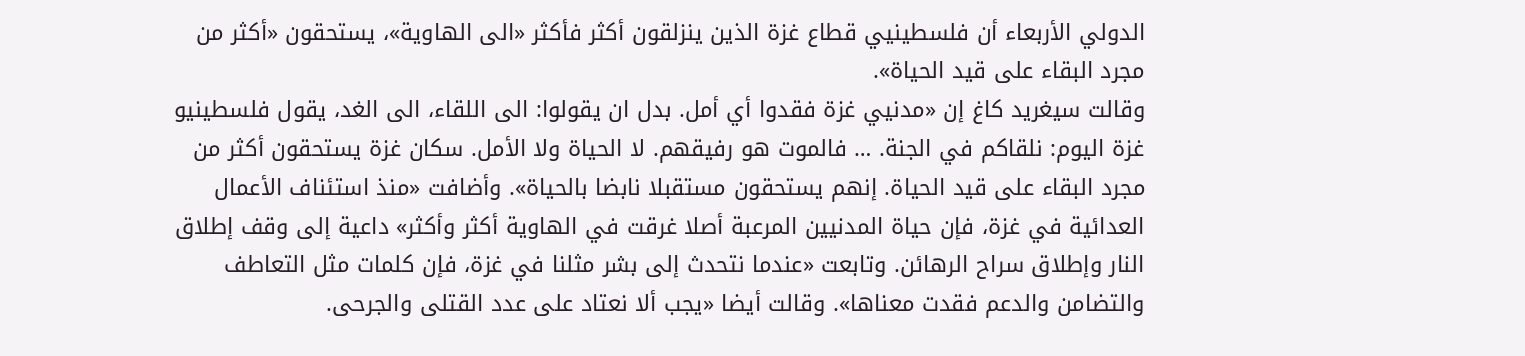الدولي الأربعاء أن فلسطينيي قطاع غزة الذين ينزلقون أكثر فأكثر «الى الهاوية»، يستحقون «أكثر من مجرد البقاء على قيد الحياة».
وقالت سيغريد كاغ إن «مدنيي غزة فقدوا أي أمل. بدل ان يقولوا: الى اللقاء، الى الغد، يقول فلسطينيو غزة اليوم: نلقاكم في الجنة. … فالموت هو رفيقهم. لا الحياة ولا الأمل. سكان غزة يستحقون أكثر من مجرد البقاء على قيد الحياة. إنهم يستحقون مستقبلا نابضا بالحياة». وأضافت «منذ استئناف الأعمال العدائية في غزة، فإن حياة المدنيين المرعبة أصلا غرقت في الهاوية أكثر وأكثر» داعية إلى وقف إطلاق النار وإطلاق سراح الرهائن. وتابعت «عندما نتحدث إلى بشر مثلنا في غزة، فإن كلمات مثل التعاطف والتضامن والدعم فقدت معناها». وقالت أيضا «يجب ألا نعتاد على عدد القتلى والجرحى.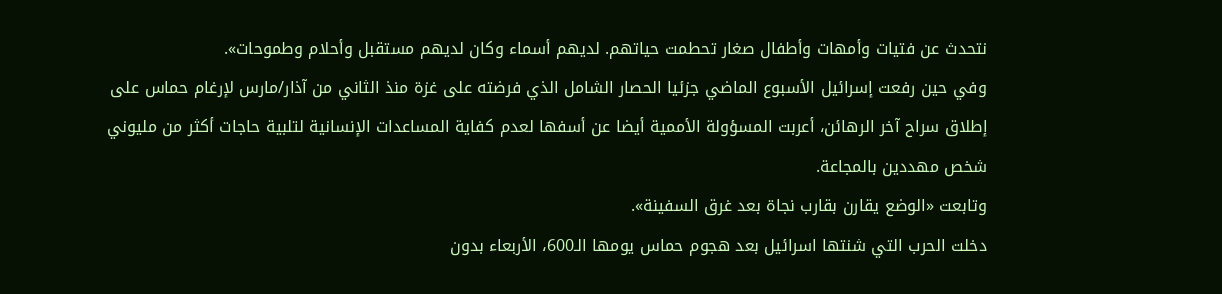نتحدث عن فتيات وأمهات وأطفال صغار تحطمت حياتهم. لديهم أسماء وكان لديهم مستقبل وأحلام وطموحات».
وفي حين رفعت إسرائيل الأسبوع الماضي جزئيا الحصار الشامل الذي فرضته على غزة منذ الثاني من آذار/مارس لإرغام حماس على إطلاق سراح آخر الرهائن، أعربت المسؤولة الأممية أيضا عن أسفها لعدم كفاية المساعدات الإنسانية لتلبية حاجات أكثر من مليوني شخص مهددين بالمجاعة.
وتابعت «الوضع يقارن بقارب نجاة بعد غرق السفينة».
دخلت الحرب التي شنتها اسرائيل بعد هجوم حماس يومها الـ600، الأربعاء بدون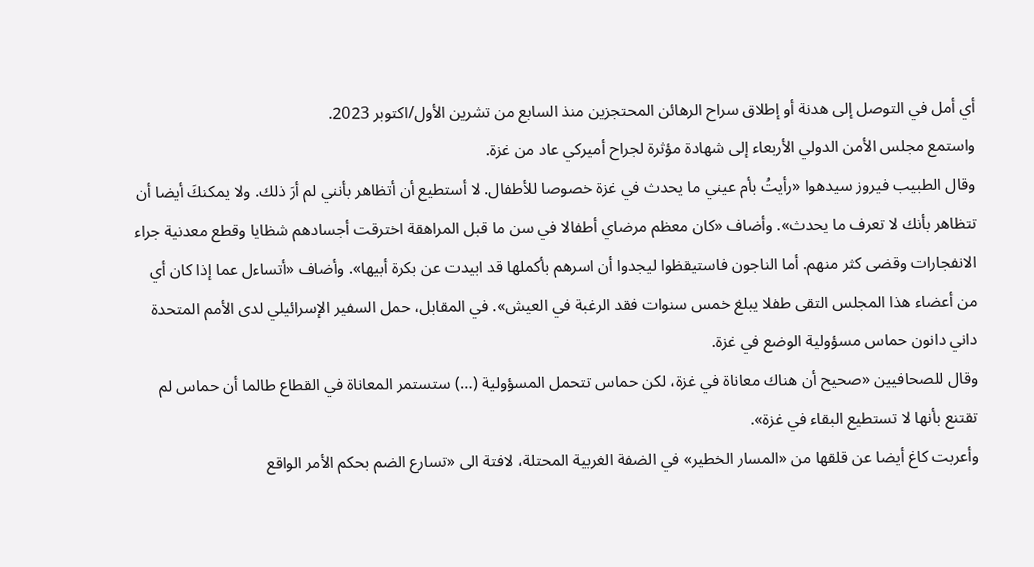أي أمل في التوصل إلى هدنة أو إطلاق سراح الرهائن المحتجزين منذ السابع من تشرين الأول/اكتوبر 2023.
واستمع مجلس الأمن الدولي الأربعاء إلى شهادة مؤثرة لجراح أميركي عاد من غزة.
وقال الطبيب فيروز سيدهوا «رأيتُ بأم عيني ما يحدث في غزة خصوصا للأطفال. لا أستطيع أن أتظاهر بأنني لم أرَ ذلك. ولا يمكنكَ أيضا أن تتظاهر بأنك لا تعرف ما يحدث». وأضاف «كان معظم مرضاي أطفالا في سن ما قبل المراهقة اخترقت أجسادهم شظايا وقطع معدنية جراء الانفجارات وقضى كثر منهم. أما الناجون فاستيقظوا ليجدوا أن اسرهم بأكملها قد ابيدت عن بكرة أبيها». وأضاف «أتساءل عما إذا كان أي من أعضاء هذا المجلس التقى طفلا يبلغ خمس سنوات فقد الرغبة في العيش». في المقابل، حمل السفير الإسرائيلي لدى الأمم المتحدة داني دانون حماس مسؤولية الوضع في غزة.
وقال للصحافيين «صحيح أن هناك معاناة في غزة، لكن حماس تتحمل المسؤولية (…) ستستمر المعاناة في القطاع طالما أن حماس لم تقتنع بأنها لا تستطيع البقاء في غزة».
وأعربت كاغ أيضا عن قلقها من «المسار الخطير» في الضفة الغربية المحتلة، لافتة الى «تسارع الضم بحكم الأمر الواقع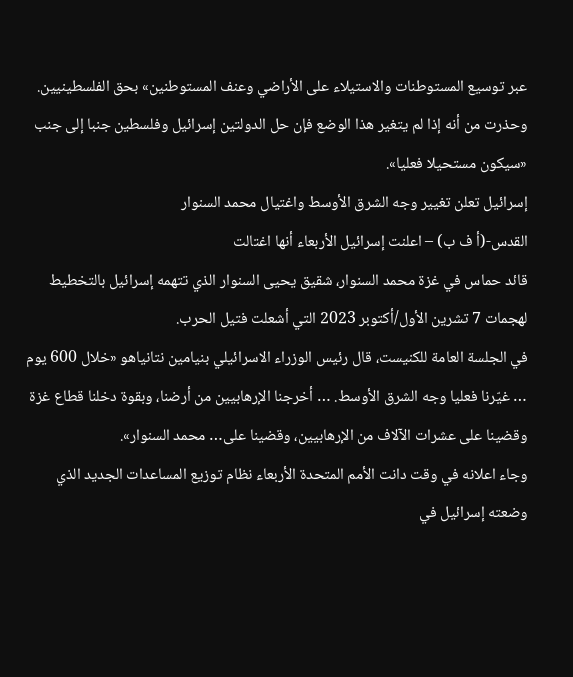عبر توسيع المستوطنات والاستيلاء على الأراضي وعنف المستوطنين» بحق الفلسطينيين.
وحذرت من أنه إذا لم يتغير هذا الوضع فإن حل الدولتين إسرائيل وفلسطين جنبا إلى جنب «سيكون مستحيلا فعليا».
إسرائيل تعلن تغيير وجه الشرق الأوسط واغتيال محمد السنوار
القدس-(أ ف ب) – اعلنت إسرائيل الأربعاء أنها اغتالت
قائد حماس في غزة محمد السنوار، شقيق يحيى السنوار الذي تتهمه إسرائيل بالتخطيط لهجمات 7 تشرين الأول/أكتوبر 2023 التي أشعلت فتيل الحرب.
في الجلسة العامة للكنيست، قال رئيس الوزراء الاسرائيلي بنيامين نتانياهو «خلال 600 يوم … غيّرنا فعليا وجه الشرق الأوسط. … أخرجنا الإرهابيين من أرضنا، وبقوة دخلنا قطاع غزة وقضينا على عشرات الآلاف من الإرهابيين، وقضينا على… محمد السنوار».
وجاء اعلانه في وقت دانت الأمم المتحدة الأربعاء نظام توزيع المساعدات الجديد الذي وضعته إسرائيل في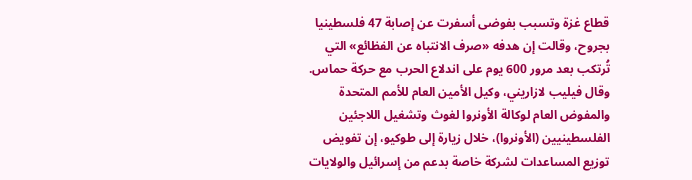قطاع غزة وتسبب بفوضى أسفرت عن إصابة 47 فلسطينيا بجروح، وقالت إن هدفه «صرف الانتباه عن الفظائع» التي تُرتكب بعد مرور 600 يوم على اندلاع الحرب مع حركة حماس.
وقال فيليب لازاريني، وكيل الأمين العام للأمم المتحدة والمفوض العام لوكالة الأونروا لغوث وتشغيل اللاجئين الفلسطينيين (الأونروا)، خلال زيارة إلى طوكيو، إن تفويض توزيع المساعدات لشركة خاصة بدعم من إسرائيل والولايات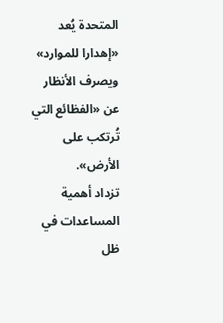المتحدة يُعد «إهدارا للموارد» ويصرف الأنظار عن «الفظائع التي تُرتكب على الأرض».
تزداد أهمية المساعدات في ظل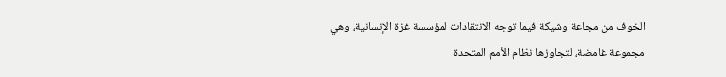الخوف من مجاعة وشيكة فيما توجه الانتقادات لمؤسسة غزة الإنسانية، وهي مجموعة غامضة، لتجاوزها نظام الأمم المتحدة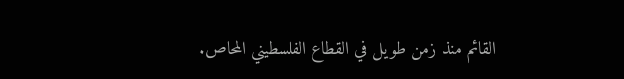القائم منذ زمن طويل في القطاع الفلسطيني المحاص.